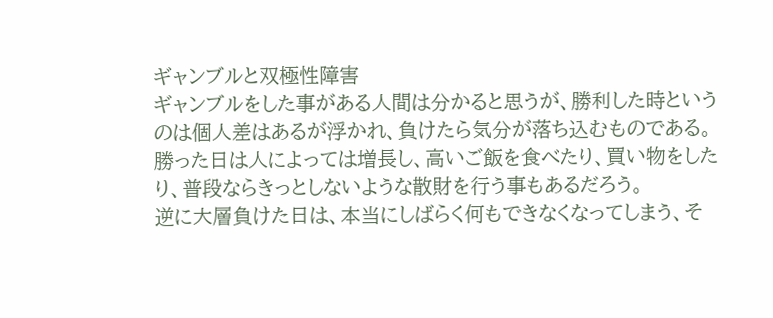ギャンブルと双極性障害
ギャンブルをした事がある人間は分かると思うが、勝利した時というのは個人差はあるが浮かれ、負けたら気分が落ち込むものである。
勝った日は人によっては増長し、高いご飯を食べたり、買い物をしたり、普段ならきっとしないような散財を行う事もあるだろう。
逆に大層負けた日は、本当にしばらく何もできなくなってしまう、そ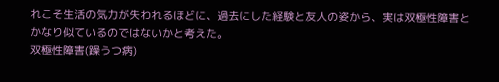れこそ生活の気力が失われるほどに、過去にした経験と友人の姿から、実は双極性障害とかなり似ているのではないかと考えた。
双極性障害(躁うつ病)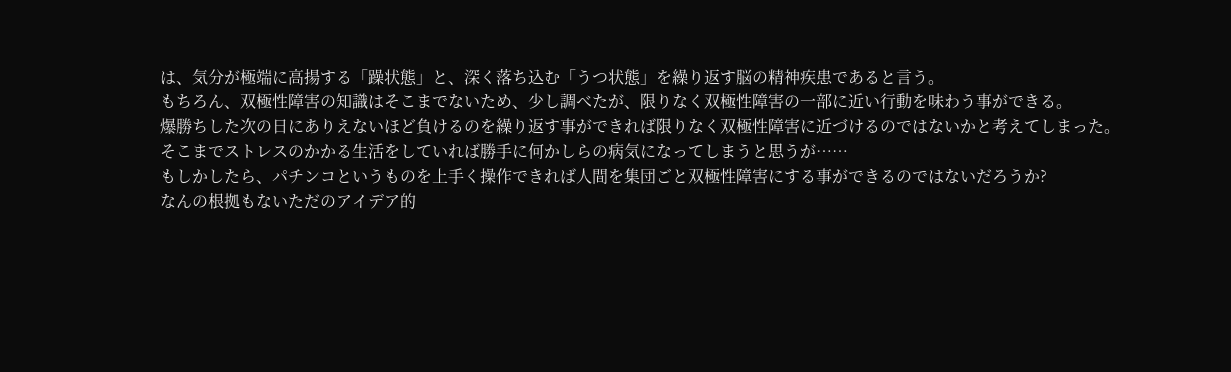は、気分が極端に高揚する「躁状態」と、深く落ち込む「うつ状態」を繰り返す脳の精神疾患であると言う。
もちろん、双極性障害の知識はそこまでないため、少し調べたが、限りなく双極性障害の一部に近い行動を味わう事ができる。
爆勝ちした次の日にありえないほど負けるのを繰り返す事ができれば限りなく双極性障害に近づけるのではないかと考えてしまった。
そこまでストレスのかかる生活をしていれば勝手に何かしらの病気になってしまうと思うが……
もしかしたら、パチンコというものを上手く操作できれば人間を集団ごと双極性障害にする事ができるのではないだろうか?
なんの根拠もないただのアイデア的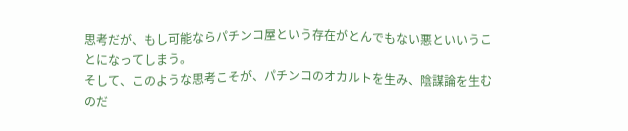思考だが、もし可能ならパチンコ屋という存在がとんでもない悪といいうことになってしまう。
そして、このような思考こそが、パチンコのオカルトを生み、陰謀論を生むのだ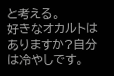と考える。
好きなオカルトはありますか?自分は冷やしです。